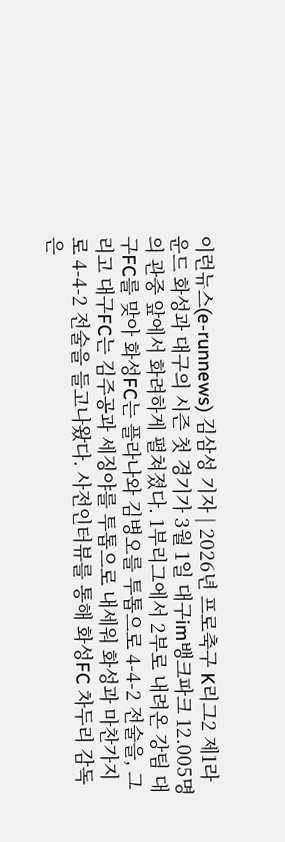이런뉴스(e-runnews) 김삼성 기자 | 2026년 프로축구 K리그2 제1라운드 화성과 대구의 시즌 첫 경기가 3월 1일 대구im뱅크파크 12.005명의 관중 앞에서 화려하게 펼쳐졌다. 1부리그에서 2부로 내려온 강팀 대구FC를 맞아 화성FC는 플라나와 김병오를 투톱으로 4-4-2 전술을, 그리고 대구FC는 김주공과 세징야를 투톱으로 내세워 화성과 마찬가지로 4-4-2 전술을 들고나왔다. 사전인터뷰를 통해 화성FC 차두리 감독은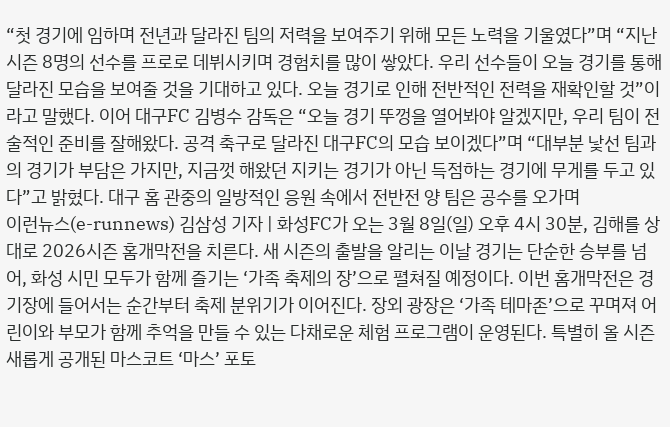“첫 경기에 임하며 전년과 달라진 팀의 저력을 보여주기 위해 모든 노력을 기울였다”며 “지난 시즌 8명의 선수를 프로로 데뷔시키며 경험치를 많이 쌓았다. 우리 선수들이 오늘 경기를 통해 달라진 모습을 보여줄 것을 기대하고 있다. 오늘 경기로 인해 전반적인 전력을 재확인할 것”이라고 말했다. 이어 대구FC 김병수 감독은 “오늘 경기 뚜껑을 열어봐야 알겠지만, 우리 팀이 전술적인 준비를 잘해왔다. 공격 축구로 달라진 대구FC의 모습 보이겠다”며 “대부분 낯선 팀과의 경기가 부담은 가지만, 지금껏 해왔던 지키는 경기가 아닌 득점하는 경기에 무게를 두고 있다”고 밝혔다. 대구 홈 관중의 일방적인 응원 속에서 전반전 양 팀은 공수를 오가며
이런뉴스(e-runnews) 김삼성 기자 | 화성FC가 오는 3월 8일(일) 오후 4시 30분, 김해를 상대로 2026시즌 홈개막전을 치른다. 새 시즌의 출발을 알리는 이날 경기는 단순한 승부를 넘어, 화성 시민 모두가 함께 즐기는 ‘가족 축제의 장’으로 펼쳐질 예정이다. 이번 홈개막전은 경기장에 들어서는 순간부터 축제 분위기가 이어진다. 장외 광장은 ‘가족 테마존’으로 꾸며져 어린이와 부모가 함께 추억을 만들 수 있는 다채로운 체험 프로그램이 운영된다. 특별히 올 시즌 새롭게 공개된 마스코트 ‘마스’ 포토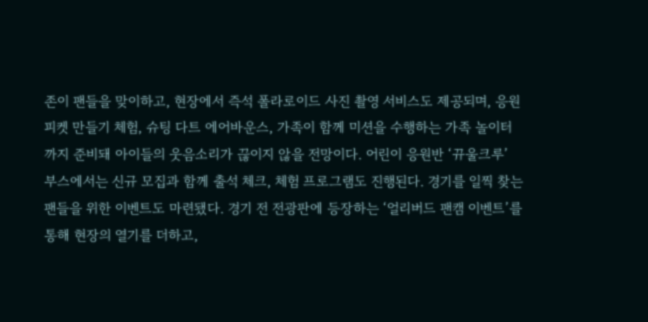존이 팬들을 맞이하고, 현장에서 즉석 폴라로이드 사진 촬영 서비스도 제공되며, 응원 피켓 만들기 체험, 슈팅 다트 에어바운스, 가족이 함께 미션을 수행하는 가족 놀이터까지 준비돼 아이들의 웃음소리가 끊이지 않을 전망이다. 어린이 응원반 ‘뀨울크루’ 부스에서는 신규 모집과 함께 출석 체크, 체험 프로그램도 진행된다. 경기를 일찍 찾는 팬들을 위한 이벤트도 마련됐다. 경기 전 전광판에 등장하는 ‘얼리버드 팬캠 이벤트’를 통해 현장의 열기를 더하고,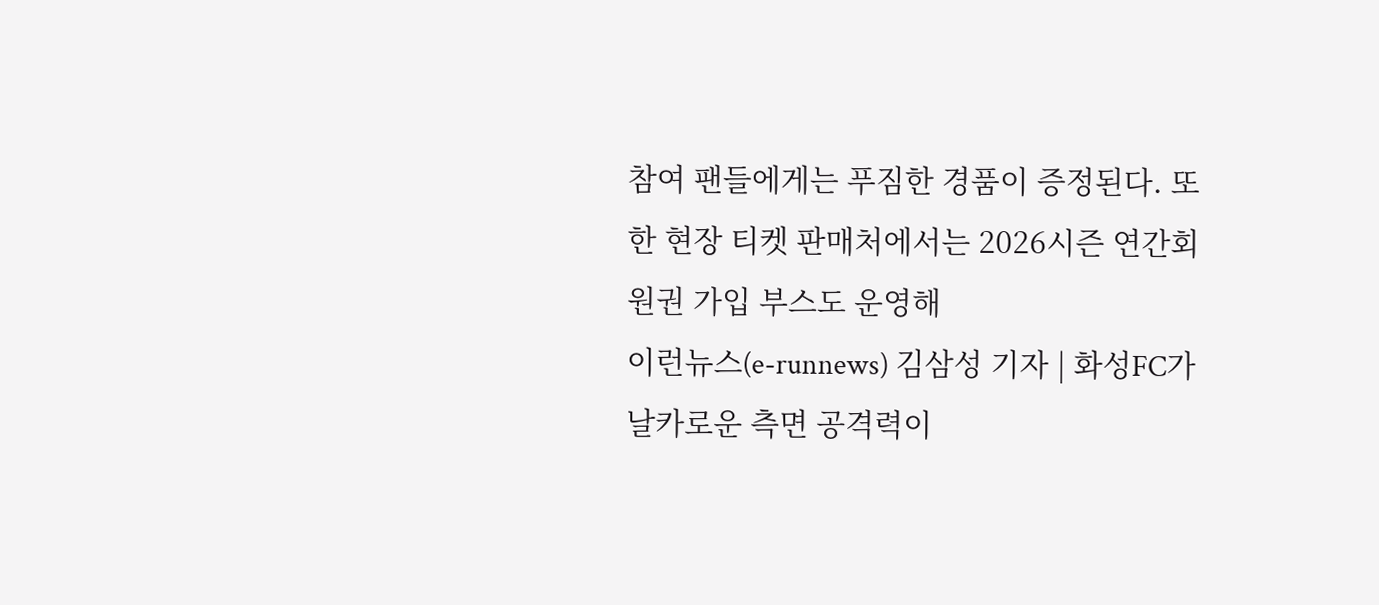참여 팬들에게는 푸짐한 경품이 증정된다. 또한 현장 티켓 판매처에서는 2026시즌 연간회원권 가입 부스도 운영해
이런뉴스(e-runnews) 김삼성 기자 | 화성FC가 날카로운 측면 공격력이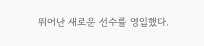뛰어난 새로운 선수를 영입했다.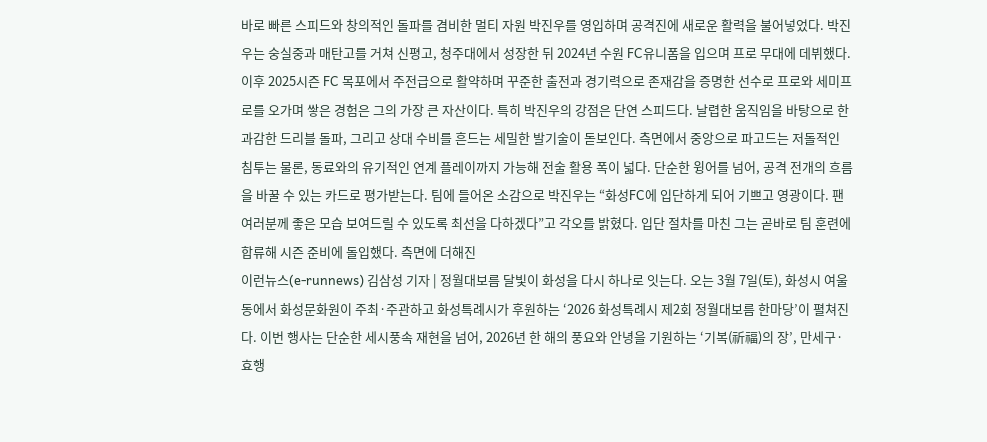바로 빠른 스피드와 창의적인 돌파를 겸비한 멀티 자원 박진우를 영입하며 공격진에 새로운 활력을 불어넣었다. 박진우는 숭실중과 매탄고를 거쳐 신평고, 청주대에서 성장한 뒤 2024년 수원 FC유니폼을 입으며 프로 무대에 데뷔했다. 이후 2025시즌 FC 목포에서 주전급으로 활약하며 꾸준한 출전과 경기력으로 존재감을 증명한 선수로 프로와 세미프로를 오가며 쌓은 경험은 그의 가장 큰 자산이다. 특히 박진우의 강점은 단연 스피드다. 날렵한 움직임을 바탕으로 한 과감한 드리블 돌파, 그리고 상대 수비를 흔드는 세밀한 발기술이 돋보인다. 측면에서 중앙으로 파고드는 저돌적인 침투는 물론, 동료와의 유기적인 연계 플레이까지 가능해 전술 활용 폭이 넓다. 단순한 윙어를 넘어, 공격 전개의 흐름을 바꿀 수 있는 카드로 평가받는다. 팀에 들어온 소감으로 박진우는 “화성FC에 입단하게 되어 기쁘고 영광이다. 팬 여러분께 좋은 모습 보여드릴 수 있도록 최선을 다하겠다”고 각오를 밝혔다. 입단 절차를 마친 그는 곧바로 팀 훈련에 합류해 시즌 준비에 돌입했다. 측면에 더해진
이런뉴스(e-runnews) 김삼성 기자 | 정월대보름 달빛이 화성을 다시 하나로 잇는다. 오는 3월 7일(토), 화성시 여울동에서 화성문화원이 주최·주관하고 화성특례시가 후원하는 ‘2026 화성특례시 제2회 정월대보름 한마당’이 펼쳐진다. 이번 행사는 단순한 세시풍속 재현을 넘어, 2026년 한 해의 풍요와 안녕을 기원하는 ‘기복(祈福)의 장’, 만세구·효행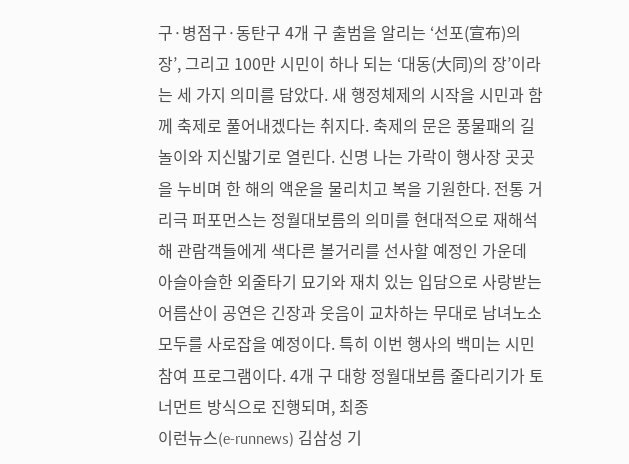구·병점구·동탄구 4개 구 출범을 알리는 ‘선포(宣布)의 장’, 그리고 100만 시민이 하나 되는 ‘대동(大同)의 장’이라는 세 가지 의미를 담았다. 새 행정체제의 시작을 시민과 함께 축제로 풀어내겠다는 취지다. 축제의 문은 풍물패의 길놀이와 지신밟기로 열린다. 신명 나는 가락이 행사장 곳곳을 누비며 한 해의 액운을 물리치고 복을 기원한다. 전통 거리극 퍼포먼스는 정월대보름의 의미를 현대적으로 재해석해 관람객들에게 색다른 볼거리를 선사할 예정인 가운데 아슬아슬한 외줄타기 묘기와 재치 있는 입담으로 사랑받는 어름산이 공연은 긴장과 웃음이 교차하는 무대로 남녀노소 모두를 사로잡을 예정이다. 특히 이번 행사의 백미는 시민 참여 프로그램이다. 4개 구 대항 정월대보름 줄다리기가 토너먼트 방식으로 진행되며, 최종
이런뉴스(e-runnews) 김삼성 기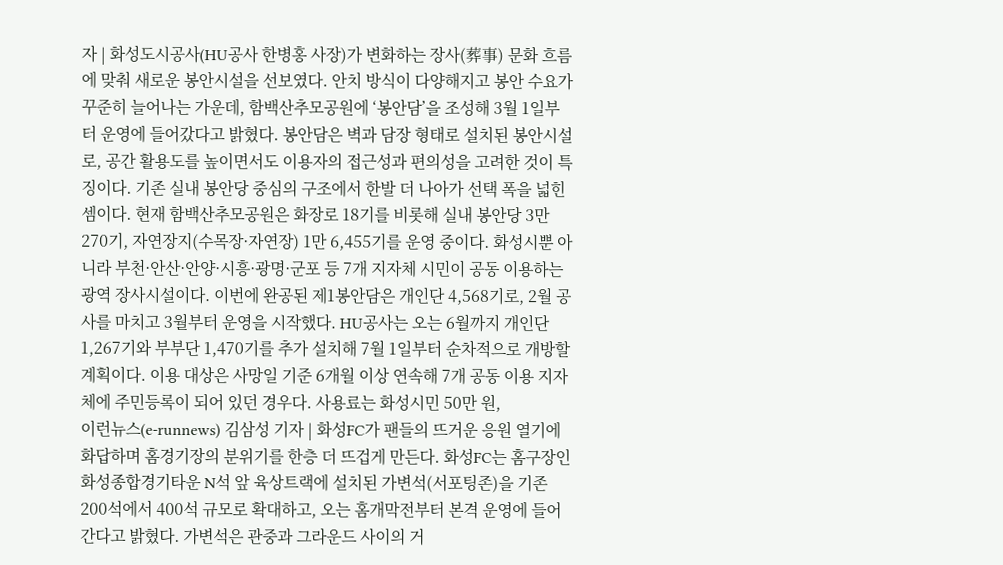자 | 화성도시공사(HU공사 한병홍 사장)가 변화하는 장사(葬事) 문화 흐름에 맞춰 새로운 봉안시설을 선보였다. 안치 방식이 다양해지고 봉안 수요가 꾸준히 늘어나는 가운데, 함백산추모공원에 ‘봉안담’을 조성해 3월 1일부터 운영에 들어갔다고 밝혔다. 봉안담은 벽과 담장 형태로 설치된 봉안시설로, 공간 활용도를 높이면서도 이용자의 접근성과 편의성을 고려한 것이 특징이다. 기존 실내 봉안당 중심의 구조에서 한발 더 나아가 선택 폭을 넓힌 셈이다. 현재 함백산추모공원은 화장로 18기를 비롯해 실내 봉안당 3만 270기, 자연장지(수목장·자연장) 1만 6,455기를 운영 중이다. 화성시뿐 아니라 부천·안산·안양·시흥·광명·군포 등 7개 지자체 시민이 공동 이용하는 광역 장사시설이다. 이번에 완공된 제1봉안담은 개인단 4,568기로, 2월 공사를 마치고 3월부터 운영을 시작했다. HU공사는 오는 6월까지 개인단 1,267기와 부부단 1,470기를 추가 설치해 7월 1일부터 순차적으로 개방할 계획이다. 이용 대상은 사망일 기준 6개월 이상 연속해 7개 공동 이용 지자체에 주민등록이 되어 있던 경우다. 사용료는 화성시민 50만 원,
이런뉴스(e-runnews) 김삼성 기자 | 화성FC가 팬들의 뜨거운 응원 열기에 화답하며 홈경기장의 분위기를 한층 더 뜨겁게 만든다. 화성FC는 홈구장인 화성종합경기타운 N석 앞 육상트랙에 설치된 가변석(서포팅존)을 기존 200석에서 400석 규모로 확대하고, 오는 홈개막전부터 본격 운영에 들어간다고 밝혔다. 가변석은 관중과 그라운드 사이의 거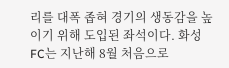리를 대폭 좁혀 경기의 생동감을 높이기 위해 도입된 좌석이다. 화성FC는 지난해 8월 처음으로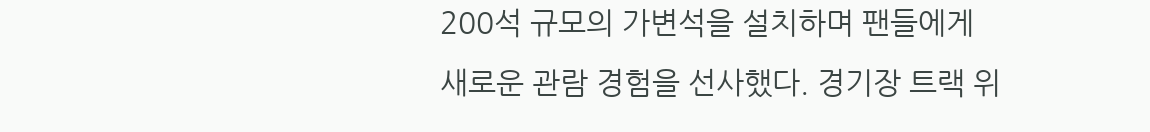200석 규모의 가변석을 설치하며 팬들에게 새로운 관람 경험을 선사했다. 경기장 트랙 위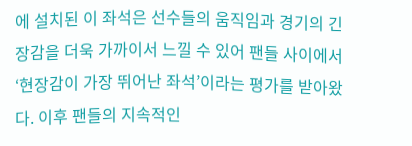에 설치된 이 좌석은 선수들의 움직임과 경기의 긴장감을 더욱 가까이서 느낄 수 있어 팬들 사이에서 ‘현장감이 가장 뛰어난 좌석’이라는 평가를 받아왔다. 이후 팬들의 지속적인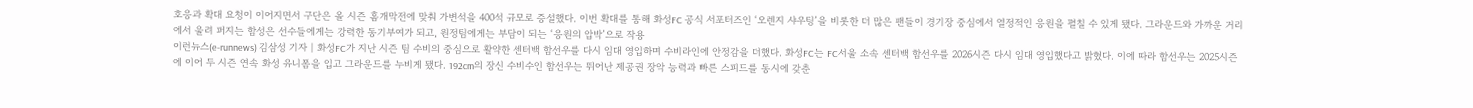호응과 확대 요청이 이어지면서 구단은 올 시즌 홈개막전에 맞춰 가변석을 400석 규모로 증설했다. 이번 확대를 통해 화성FC 공식 서포터즈인 ‘오렌지 샤우팅’을 비롯한 더 많은 팬들이 경기장 중심에서 열정적인 응원을 펼칠 수 있게 됐다. 그라운드와 가까운 거리에서 울려 퍼지는 함성은 선수들에게는 강력한 동기부여가 되고, 원정팀에게는 부담이 되는 ‘응원의 압박’으로 작용
이런뉴스(e-runnews) 김삼성 기자 | 화성FC가 지난 시즌 팀 수비의 중심으로 활약한 센터백 함선우를 다시 임대 영입하며 수비라인에 안정감을 더했다. 화성FC는 FC서울 소속 센터백 함선우를 2026시즌 다시 임대 영입했다고 밝혔다. 이에 따라 함선우는 2025시즌에 이어 두 시즌 연속 화성 유니폼을 입고 그라운드를 누비게 됐다. 192cm의 장신 수비수인 함선우는 뛰어난 제공권 장악 능력과 빠른 스피드를 동시에 갖춘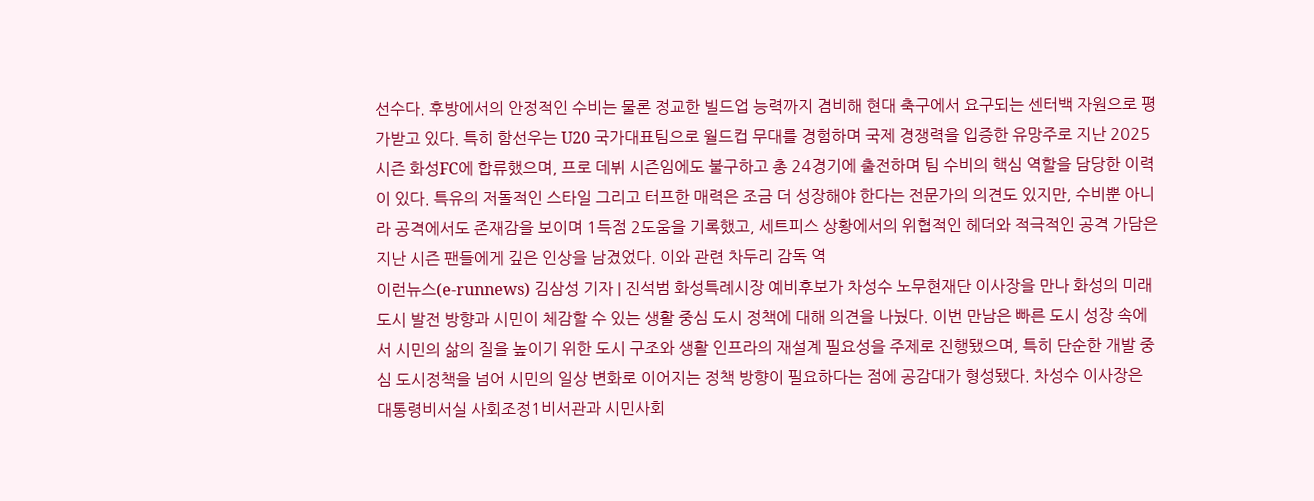선수다. 후방에서의 안정적인 수비는 물론 정교한 빌드업 능력까지 겸비해 현대 축구에서 요구되는 센터백 자원으로 평가받고 있다. 특히 함선우는 U20 국가대표팀으로 월드컵 무대를 경험하며 국제 경쟁력을 입증한 유망주로 지난 2025시즌 화성FC에 합류했으며, 프로 데뷔 시즌임에도 불구하고 총 24경기에 출전하며 팀 수비의 핵심 역할을 담당한 이력이 있다. 특유의 저돌적인 스타일 그리고 터프한 매력은 조금 더 성장해야 한다는 전문가의 의견도 있지만, 수비뿐 아니라 공격에서도 존재감을 보이며 1득점 2도움을 기록했고, 세트피스 상황에서의 위협적인 헤더와 적극적인 공격 가담은 지난 시즌 팬들에게 깊은 인상을 남겼었다. 이와 관련 차두리 감독 역
이런뉴스(e-runnews) 김삼성 기자 | 진석범 화성특례시장 예비후보가 차성수 노무현재단 이사장을 만나 화성의 미래 도시 발전 방향과 시민이 체감할 수 있는 생활 중심 도시 정책에 대해 의견을 나눴다. 이번 만남은 빠른 도시 성장 속에서 시민의 삶의 질을 높이기 위한 도시 구조와 생활 인프라의 재설계 필요성을 주제로 진행됐으며, 특히 단순한 개발 중심 도시정책을 넘어 시민의 일상 변화로 이어지는 정책 방향이 필요하다는 점에 공감대가 형성됐다. 차성수 이사장은 대통령비서실 사회조정1비서관과 시민사회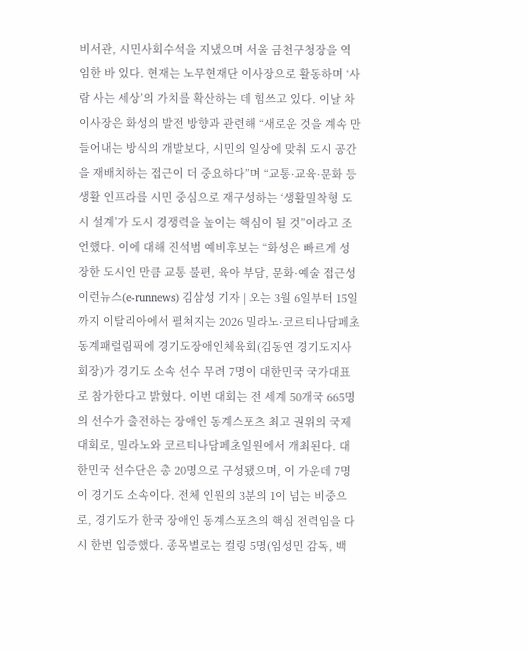비서관, 시민사회수석을 지냈으며 서울 금천구청장을 역임한 바 있다. 현재는 노무현재단 이사장으로 활동하며 ‘사람 사는 세상’의 가치를 확산하는 데 힘쓰고 있다. 이날 차 이사장은 화성의 발전 방향과 관련해 “새로운 것을 계속 만들어내는 방식의 개발보다, 시민의 일상에 맞춰 도시 공간을 재배치하는 접근이 더 중요하다”며 “교통·교육·문화 등 생활 인프라를 시민 중심으로 재구성하는 ‘생활밀착형 도시 설계’가 도시 경쟁력을 높이는 핵심이 될 것”이라고 조언했다. 이에 대해 진석범 예비후보는 “화성은 빠르게 성장한 도시인 만큼 교통 불편, 육아 부담, 문화·예술 접근성
이런뉴스(e-runnews) 김삼성 기자 | 오는 3월 6일부터 15일까지 이탈리아에서 펼쳐지는 2026 밀라노·코르티나담페초 동계패럴림픽에 경기도장애인체육회(김동연 경기도지사 회장)가 경기도 소속 선수 무려 7명이 대한민국 국가대표로 참가한다고 밝혔다. 이번 대회는 전 세계 50개국 665명의 선수가 출전하는 장애인 동계스포츠 최고 권위의 국제대회로, 밀라노와 코르티나담페초일원에서 개최된다. 대한민국 선수단은 총 20명으로 구성됐으며, 이 가운데 7명이 경기도 소속이다. 전체 인원의 3분의 1이 넘는 비중으로, 경기도가 한국 장애인 동계스포츠의 핵심 전력임을 다시 한번 입증했다. 종목별로는 컬링 5명(임성민 감독, 백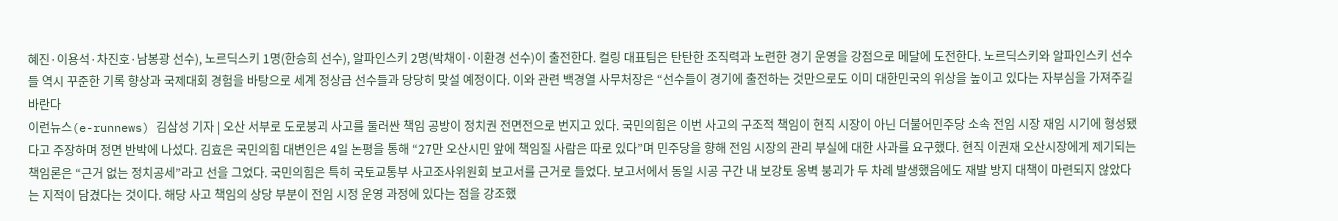혜진·이용석·차진호·남봉광 선수), 노르딕스키 1명(한승희 선수), 알파인스키 2명(박채이·이환경 선수)이 출전한다. 컬링 대표팀은 탄탄한 조직력과 노련한 경기 운영을 강점으로 메달에 도전한다. 노르딕스키와 알파인스키 선수들 역시 꾸준한 기록 향상과 국제대회 경험을 바탕으로 세계 정상급 선수들과 당당히 맞설 예정이다. 이와 관련 백경열 사무처장은 “선수들이 경기에 출전하는 것만으로도 이미 대한민국의 위상을 높이고 있다는 자부심을 가져주길 바란다
이런뉴스(e-runnews) 김삼성 기자 | 오산 서부로 도로붕괴 사고를 둘러싼 책임 공방이 정치권 전면전으로 번지고 있다. 국민의힘은 이번 사고의 구조적 책임이 현직 시장이 아닌 더불어민주당 소속 전임 시장 재임 시기에 형성됐다고 주장하며 정면 반박에 나섰다. 김효은 국민의힘 대변인은 4일 논평을 통해 “27만 오산시민 앞에 책임질 사람은 따로 있다”며 민주당을 향해 전임 시장의 관리 부실에 대한 사과를 요구했다. 현직 이권재 오산시장에게 제기되는 책임론은 “근거 없는 정치공세”라고 선을 그었다. 국민의힘은 특히 국토교통부 사고조사위원회 보고서를 근거로 들었다. 보고서에서 동일 시공 구간 내 보강토 옹벽 붕괴가 두 차례 발생했음에도 재발 방지 대책이 마련되지 않았다는 지적이 담겼다는 것이다. 해당 사고 책임의 상당 부분이 전임 시정 운영 과정에 있다는 점을 강조했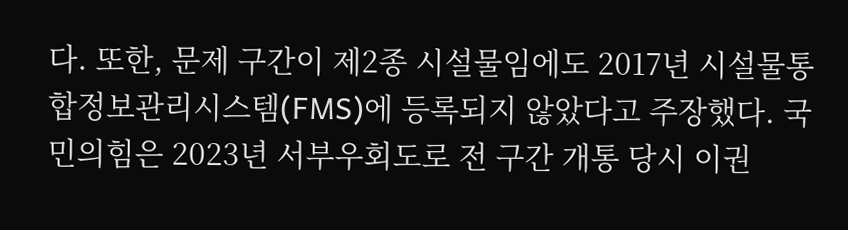다. 또한, 문제 구간이 제2종 시설물임에도 2017년 시설물통합정보관리시스템(FMS)에 등록되지 않았다고 주장했다. 국민의힘은 2023년 서부우회도로 전 구간 개통 당시 이권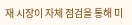재 시장이 자체 점검을 통해 미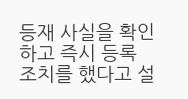등재 사실을 확인하고 즉시 등록 조치를 했다고 설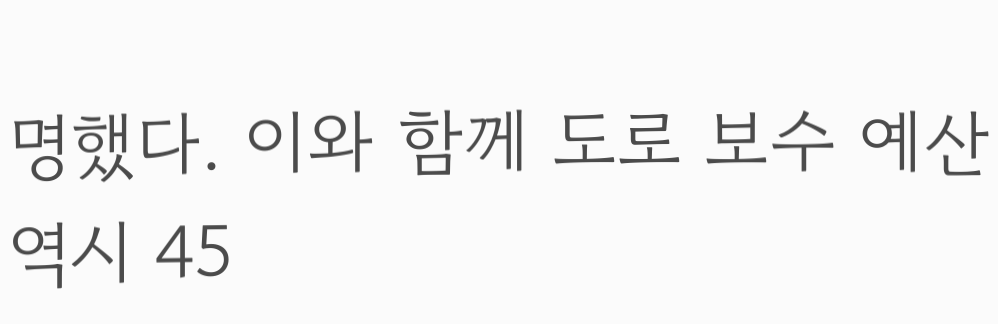명했다. 이와 함께 도로 보수 예산 역시 45